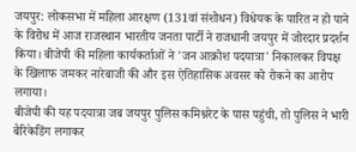जयपुर: लोकसभा में महिला आरक्षण (131वां संशोधन) विधेयक के पारित न हो पाने के विरोध में आज राजस्थान भारतीय जनता पार्टी ने राजधानी जयपुर में जोरदार प्रदर्शन किया। बीजेपी की महिला कार्यकर्ताओं ने 'जन आक्रोश पदयात्रा' निकालकर विपक्ष के खिलाफ जमकर नारेबाजी की और इस ऐतिहासिक अवसर को रोकने का आरोप लगाया।
बीजेपी की यह पदयात्रा जब जयपुर पुलिस कमिश्नरेट के पास पहुंची, तो पुलिस ने भारी बैरिकेडिंग लगाकर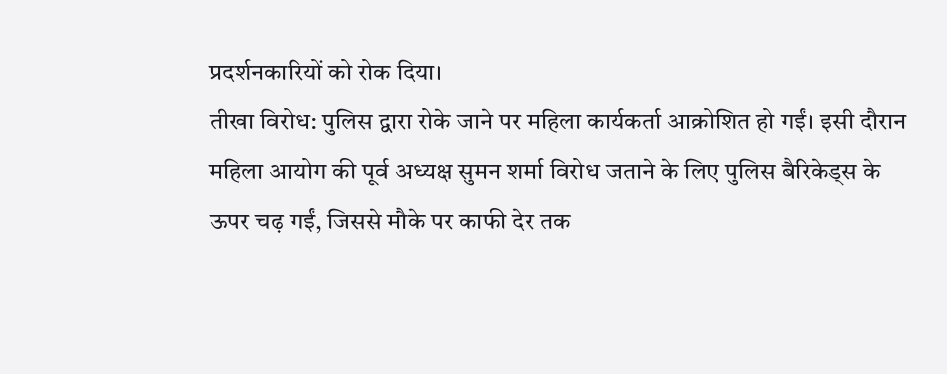प्रदर्शनकारियों को रोक दिया।
तीखा विरोध: पुलिस द्वारा रोके जाने पर महिला कार्यकर्ता आक्रोशित हो गईं। इसी दौरान महिला आयोग की पूर्व अध्यक्ष सुमन शर्मा विरोध जताने के लिए पुलिस बैरिकेड्स के ऊपर चढ़ गईं, जिससे मौके पर काफी देर तक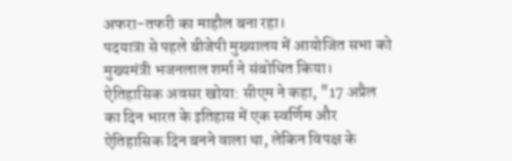अफरा-तफरी का माहौल बना रहा।
पदयात्रा से पहले बीजेपी मुख्यालय में आयोजित सभा को मुख्यमंत्री भजनलाल शर्मा ने संबोधित किया।
ऐतिहासिक अवसर खोया: सीएम ने कहा, "17 अप्रैल का दिन भारत के इतिहास में एक स्वर्णिम और ऐतिहासिक दिन बनने वाला था, लेकिन विपक्ष के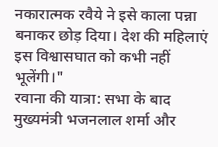नकारात्मक रवैये ने इसे काला पन्ना बनाकर छोड़ दिया। देश की महिलाएं इस विश्वासघात को कभी नहीं भूलेंगी।"
रवाना की यात्रा: सभा के बाद मुख्यमंत्री भजनलाल शर्मा और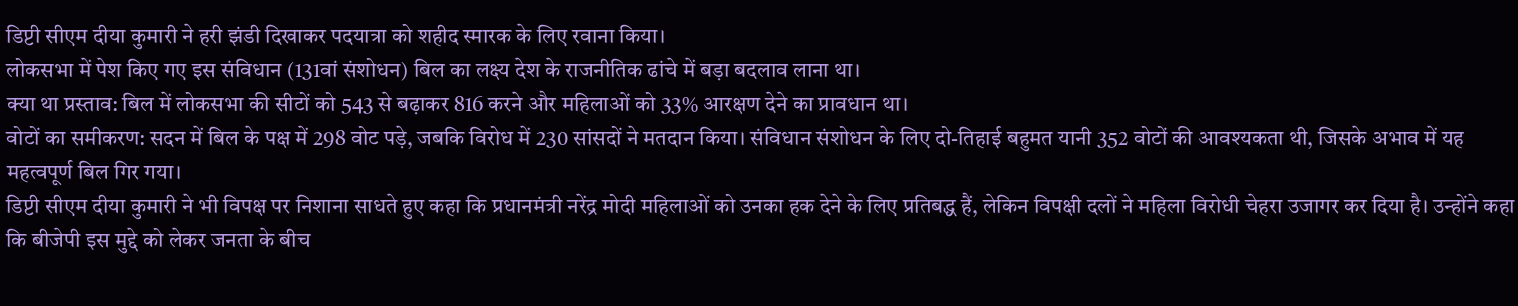डिप्टी सीएम दीया कुमारी ने हरी झंडी दिखाकर पदयात्रा को शहीद स्मारक के लिए रवाना किया।
लोकसभा में पेश किए गए इस संविधान (131वां संशोधन) बिल का लक्ष्य देश के राजनीतिक ढांचे में बड़ा बदलाव लाना था।
क्या था प्रस्ताव: बिल में लोकसभा की सीटों को 543 से बढ़ाकर 816 करने और महिलाओं को 33% आरक्षण देने का प्रावधान था।
वोटों का समीकरण: सदन में बिल के पक्ष में 298 वोट पड़े, जबकि विरोध में 230 सांसदों ने मतदान किया। संविधान संशोधन के लिए दो-तिहाई बहुमत यानी 352 वोटों की आवश्यकता थी, जिसके अभाव में यह महत्वपूर्ण बिल गिर गया।
डिप्टी सीएम दीया कुमारी ने भी विपक्ष पर निशाना साधते हुए कहा कि प्रधानमंत्री नरेंद्र मोदी महिलाओं को उनका हक देने के लिए प्रतिबद्ध हैं, लेकिन विपक्षी दलों ने महिला विरोधी चेहरा उजागर कर दिया है। उन्होंने कहा कि बीजेपी इस मुद्दे को लेकर जनता के बीच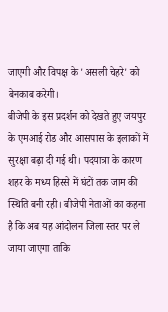जाएगी और विपक्ष के 'असली चेहरे' को बेनकाब करेगी।
बीजेपी के इस प्रदर्शन को देखते हुए जयपुर के एमआई रोड और आसपास के इलाकों में सुरक्षा बढ़ा दी गई थी। पदयात्रा के कारण शहर के मध्य हिस्से में घंटों तक जाम की स्थिति बनी रही। बीजेपी नेताओं का कहना है कि अब यह आंदोलन जिला स्तर पर ले जाया जाएगा ताकि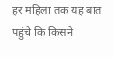हर महिला तक यह बात पहुंचे कि किसने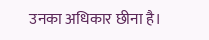उनका अधिकार छीना है।